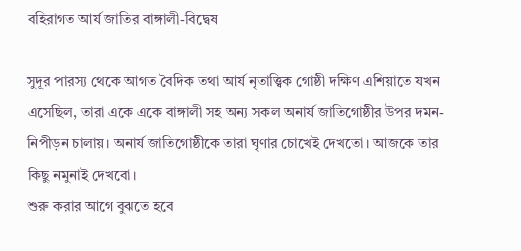বহিরাগত আর্য জাতির বাঙ্গালী-বিদ্বেষ

সুদূর পারস্য থেকে আগত বৈদিক তথা আর্য নৃতাত্ত্বিক গোষ্ঠী দক্ষিণ এশিয়াতে যখন এসেছিল, তারা একে একে বাঙ্গালী সহ অন্য সকল অনার্য জাতিগোষ্ঠীর উপর দমন-নিপীড়ন চালায়। অনার্য জাতিগোষ্ঠীকে তারা ঘৃণার চোখেই দেখতো। আজকে তার কিছু নমুনাই দেখবো।
শুরু করার আগে বুঝতে হবে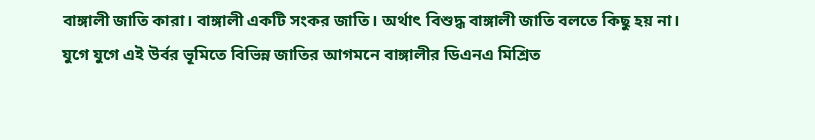বাঙ্গালী জাতি কারা। বাঙ্গালী একটি সংকর জাতি। অর্থাৎ বিশুদ্ধ বাঙ্গালী জাতি বলতে কিছু হয় না। যুগে যুগে এই উর্বর ভূমিতে বিভিন্ন জাতির আগমনে বাঙ্গালীর ডিএনএ মিশ্রিত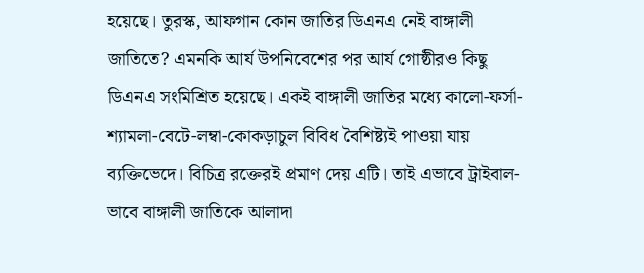হয়েছে। তুরস্ক, আফগান কোন জাতির ডিএনএ নেই বাঙ্গালী জাতিতে? এমনকি আর্য উপনিবেশের পর আর্য গোষ্ঠীরও কিছু ডিএনএ সংমিশ্রিত হয়েছে। একই বাঙ্গালী জাতির মধ্যে কালো-ফর্সা-শ্যামলা-বেটে-লম্বা-কোকড়াচুল বিবিধ বৈশিষ্ট্যই পাওয়া যায় ব্যক্তিভেদে। বিচিত্র রক্তেরই প্রমাণ দেয় এটি। তাই এভাবে ট্রাইবাল-ভাবে বাঙ্গালী জাতিকে আলাদা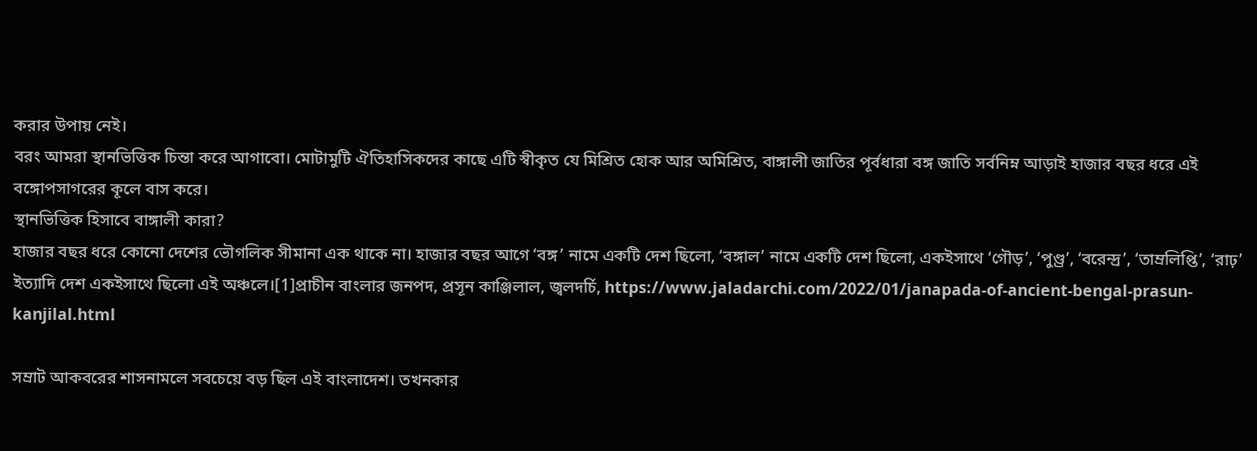করার উপায় নেই।
বরং আমরা স্থানভিত্তিক চিন্তা করে আগাবো। মোটামুটি ঐতিহাসিকদের কাছে এটি স্বীকৃত যে মিশ্রিত হোক আর অমিশ্রিত, বাঙ্গালী জাতির পূর্বধারা বঙ্গ জাতি সর্বনিম্ন আড়াই হাজার বছর ধরে এই বঙ্গোপসাগরের কূলে বাস করে।
স্থানভিত্তিক হিসাবে বাঙ্গালী কারা?
হাজার বছর ধরে কোনো দেশের ভৌগলিক সীমানা এক থাকে না। হাজার বছর আগে ‘বঙ্গ’ নামে একটি দেশ ছিলো, ‘বঙ্গাল’ নামে একটি দেশ ছিলো, একইসাথে ‘গৌড়’, ‘পুণ্ড্র’, ‘বরেন্দ্র’, ‘তাম্রলিপ্তি’, ‘রাঢ়’ ইত্যাদি দেশ একইসাথে ছিলো এই অঞ্চলে।[1]প্রাচীন বাংলার জনপদ, প্রসূন কাঞ্জিলাল, জ্বলদর্চি, https://www.jaladarchi.com/2022/01/janapada-of-ancient-bengal-prasun-kanjilal.html

সম্রাট আকবরের শাসনামলে সবচেয়ে বড় ছিল এই বাংলাদেশ। তখনকার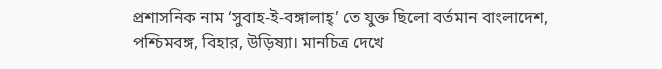প্রশাসনিক নাম ‘সুবাহ-ই-বঙ্গালাহ্’ তে যুক্ত ছিলো বর্তমান বাংলাদেশ, পশ্চিমবঙ্গ, বিহার, উড়িষ্যা। মানচিত্র দেখে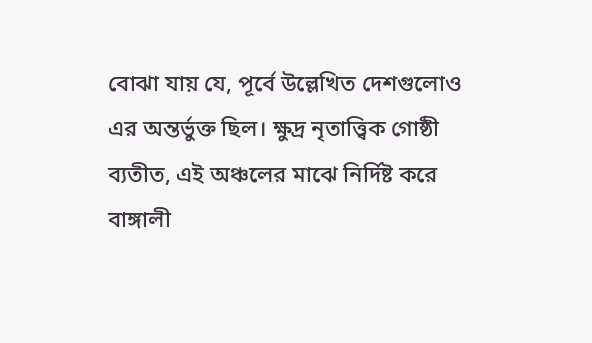বোঝা যায় যে, পূর্বে উল্লেখিত দেশগুলোও এর অন্তর্ভুক্ত ছিল। ক্ষুদ্র নৃতাত্ত্বিক গোষ্ঠী ব্যতীত, এই অঞ্চলের মাঝে নির্দিষ্ট করে বাঙ্গালী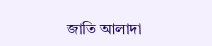জাতি আলাদা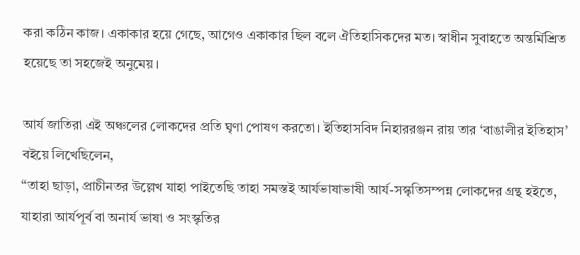করা কঠিন কাজ। একাকার হয়ে গেছে, আগেও একাকার ছিল বলে ঐতিহাসিকদের মত। স্বাধীন সুবাহতে অন্তর্মিশ্রিত হয়েছে তা সহজেই অনুমেয়।

আর্য জাতিরা এই অঞ্চলের লোকদের প্রতি ঘৃণা পোষণ করতো। ইতিহাসবিদ নিহাররঞ্জন রায় তার ‘বাঙালীর ইতিহাস’ বইয়ে লিখেছিলেন,
“তাহা ছাড়া, প্রাচীনতর উল্লেখ যাহা পাইতেছি তাহা সমস্তই আর্যভাষাভাষী আর্য-সস্কৃতিসম্পন্ন লোকদের গ্রন্থ হইতে, যাহারা আর্যপূর্ব বা অনার্য ভাষা ও সংস্কৃতির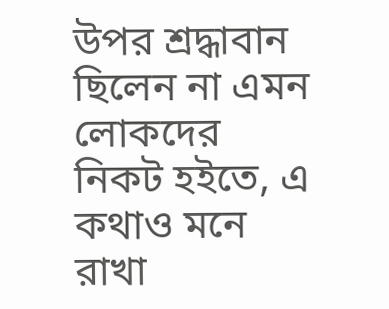উপর শ্রদ্ধাবান ছিলেন না এমন লোকদের নিকট হইতে, এ কথাও মনে রাখা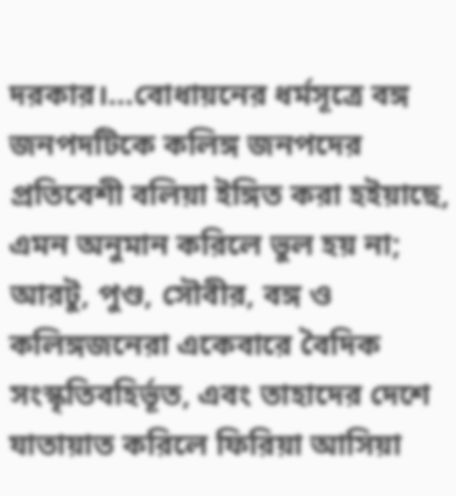দরকার।…বোধায়নের ধর্মসূত্রে বঙ্গ জনপদটিকে কলিঙ্গ জনপদের প্রতিবেশী বলিয়া ইঙ্গিত করা হইয়াছে, এমন অনুমান করিলে ভুল হয় না; আরটু, পুণ্ড, সৌবীর, বঙ্গ ও কলিঙ্গজনেরা একেবারে বৈদিক সংস্কৃতিবহির্ভূত, এবং তাহাদের দেশে যাতায়াত করিলে ফিরিয়া আসিয়া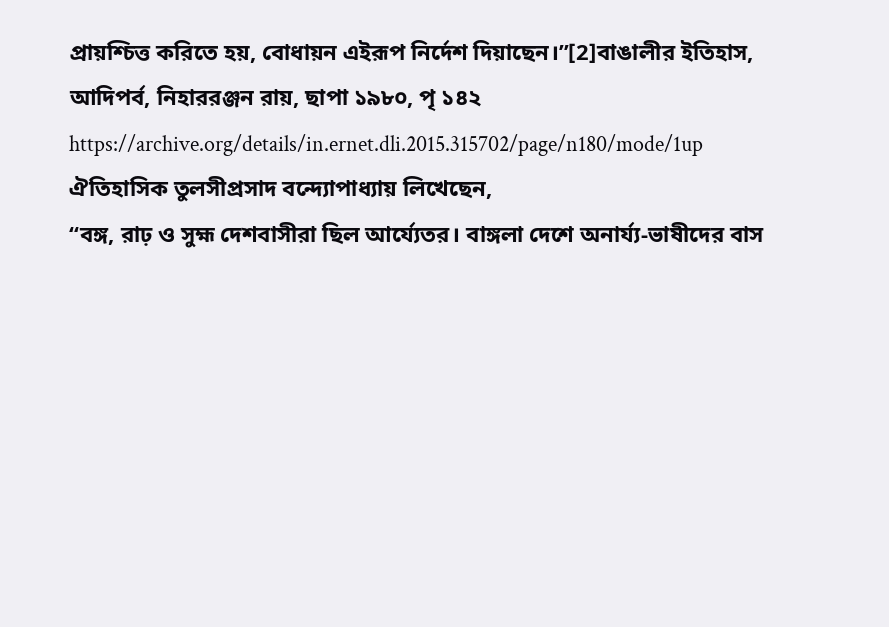প্রায়শ্চিত্ত করিতে হয়, বোধায়ন এইরূপ নির্দেশ দিয়াছেন।”[2]বাঙালীর ইতিহাস, আদিপর্ব, নিহাররঞ্জন রায়, ছাপা ১৯৮০, পৃ ১৪২ https://archive.org/details/in.ernet.dli.2015.315702/page/n180/mode/1up
ঐতিহাসিক তুলসীপ্রসাদ বন্দ্যোপাধ্যায় লিখেছেন,
“বঙ্গ, রাঢ় ও সুহ্ম দেশবাসীরা ছিল আর্য্যেতর। বাঙ্গলা দেশে অনার্য্য-ভাষীদের বাস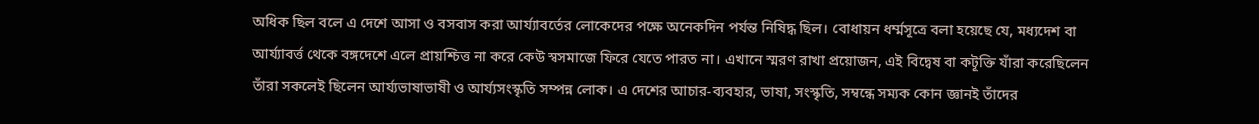অধিক ছিল বলে এ দেশে আসা ও বসবাস করা আৰ্য্যাবর্তের লোকেদের পক্ষে অনেকদিন পর্যন্ত নিষিদ্ধ ছিল। বোধায়ন ধৰ্ম্মসূত্রে বলা হয়েছে যে, মধ্যদেশ বা আৰ্য্যাবর্ত্ত থেকে বঙ্গদেশে এলে প্রায়শ্চিত্ত না করে কেউ স্বসমাজে ফিরে যেতে পারত না। এখানে স্মরণ রাখা প্রয়োজন, এই বিদ্বেষ বা কটূক্তি যাঁরা করেছিলেন তাঁরা সকলেই ছিলেন আৰ্য্যভাষাভাষী ও আৰ্য্যসংস্কৃতি সম্পন্ন লোক। এ দেশের আচার-ব্যবহার, ভাষা, সংস্কৃতি, সম্বন্ধে সম্যক কোন জ্ঞানই তাঁদের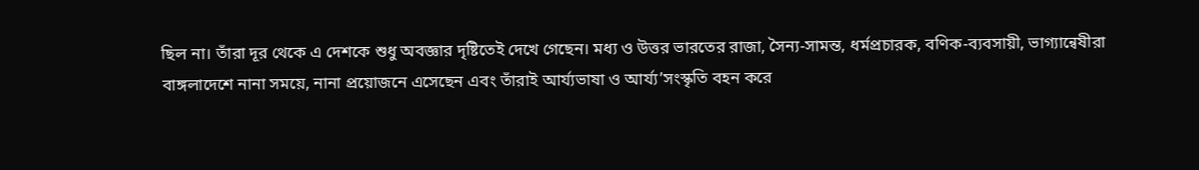ছিল না। তাঁরা দূর থেকে এ দেশকে শুধু অবজ্ঞার দৃষ্টিতেই দেখে গেছেন। মধ্য ও উত্তর ভারতের রাজা, সৈন্য-সামন্ত, ধর্মপ্রচারক, বণিক-ব্যবসায়ী, ভাগ্যান্বেষীরা বাঙ্গলাদেশে নানা সময়ে, নানা প্রয়োজনে এসেছেন এবং তাঁরাই আর্য্যভাষা ও আর্য্য’সংস্কৃতি বহন করে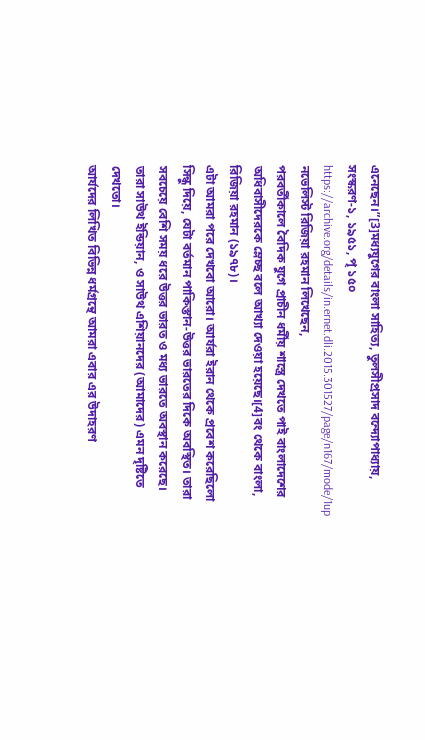এনেছেন।”[3]মধ্যযুগের বাংলা সাহিত্য, তুলসীপ্রসাদ বন্দ্যোপাধ্যায়, সংস্করণ-১, ১৯৫১, পৃ ১৫০ https://archive.org/details/in.ernet.dli.2015.301527/page/n167/mode/1up
নভেলিস্ট রিজিয়া রহমান লিখেছেন,
পরবর্তীকালে বৈদিক যুগে প্রাচীন ধর্মীয় শাস্ত্রে দেখতে পাই বাংলাদেশের অধিবাসীদেরকে ম্লেচ্ছ বলে আখ্যা দেওয়া হয়েছে।[4]বং থেকে বাংলা, রিজিয়া রহমান (১৯৭৮)।
এটা আমরা পরে দেখবো আরো। আর্যরা ইরান থেকে প্রবেশ করেছিলো সিন্ধু দিয়ে, যেটা বর্তমান পাকিস্তান-উত্তর ভারতের দিকে অবস্থিত। তারা সবচেয়ে বেশি সময় ধরে উত্তর ভারত ও মধ্য ভারতে অবস্থান করেছে। তারা সাউথ ইন্ডিয়ান, ও সাউথ এশিয়ানদের (আমাদের) এমন দৃষ্টিতে দেখতো।
আর্যদের লিখিত বিভিন্ন ধর্মগ্রন্থে আমরা এবার এর উদাহরণ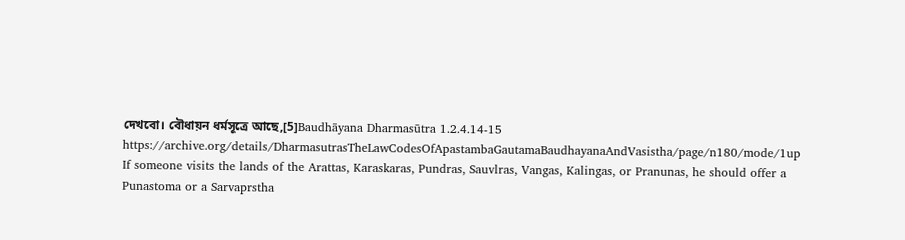দেখবো। বৌধায়ন ধর্মসূত্রে আছে,[5]Baudhāyana Dharmasūtra 1.2.4.14-15 https://archive.org/details/DharmasutrasTheLawCodesOfApastambaGautamaBaudhayanaAndVasistha/page/n180/mode/1up
If someone visits the lands of the Arattas, Karaskaras, Pundras, Sauvlras, Vangas, Kalingas, or Pranunas, he should offer a Punastoma or a Sarvaprstha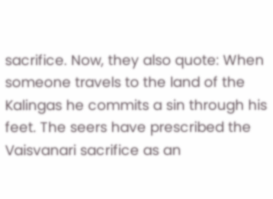sacrifice. Now, they also quote: When someone travels to the land of the Kalingas he commits a sin through his feet. The seers have prescribed the Vaisvanari sacrifice as an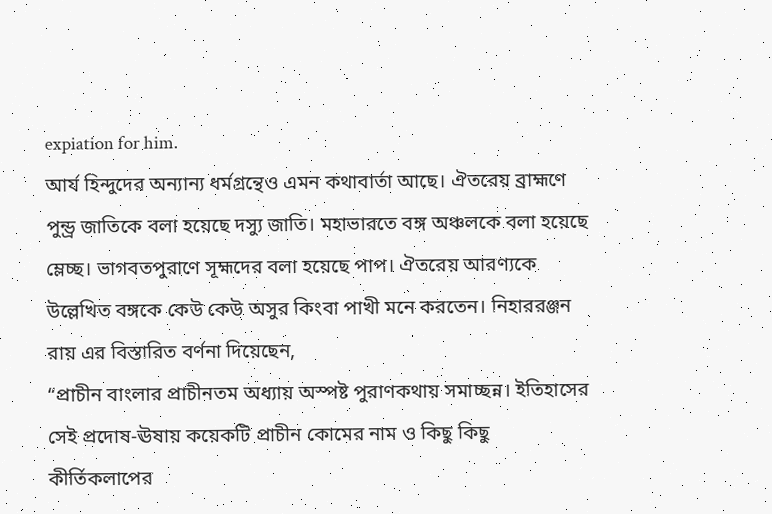expiation for him.
আর্য হিন্দুদের অন্যান্য ধর্মগ্রন্থেও এমন কথাবার্তা আছে। ঐতরেয় ব্রাহ্মণে পুন্ড্র জাতিকে বলা হয়েছে দস্যু জাতি। মহাভারতে বঙ্গ অঞ্চলকে বলা হয়েছে ম্লেচ্ছ। ভাগবতপুরাণে সূহ্মদের বলা হয়েছে পাপ। ঐতরেয় আরণ্যকে উল্লেখিত বঙ্গকে কেউ কেউ অসুর কিংবা পাখী মনে করতেন। নিহাররঞ্জন রায় এর বিস্তারিত বর্ণনা দিয়েছেন,
“প্রাচীন বাংলার প্রাচীনতম অধ্যায় অস্পষ্ট পুরাণকথায় সমাচ্ছন্ন। ইতিহাসের সেই প্রদোষ-ঊষায় কয়েকটি প্রাচীন কোমের নাম ও কিছু কিছু কীর্তিকলাপের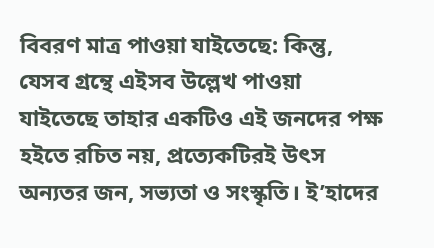বিবরণ মাত্র পাওয়া যাইতেছে: কিন্তু, যেসব গ্রন্থে এইসব উল্লেখ পাওয়া যাইতেছে তাহার একটিও এই জনদের পক্ষ হইতে রচিত নয়, প্রত্যেকটিরই উৎস অন্যতর জন, সভ্যতা ও সংস্কৃতি। ই’হাদের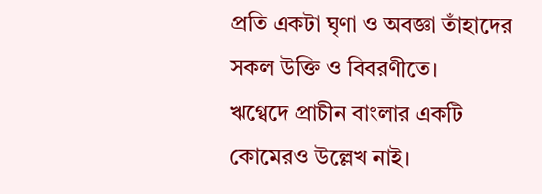প্রতি একটা ঘৃণা ও অবজ্ঞা তাঁহাদের সকল উক্তি ও বিবরণীতে।
ঋগ্বেদে প্রাচীন বাংলার একটি কোমেরও উল্লেখ নাই।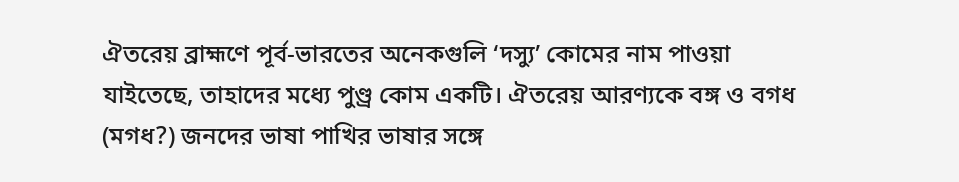ঐতরেয় ব্রাহ্মণে পূর্ব-ভারতের অনেকগুলি ‘দস্যু’ কোমের নাম পাওয়া যাইতেছে, তাহাদের মধ্যে পুণ্ড্র কোম একটি। ঐতরেয় আরণ্যকে বঙ্গ ও বগধ (মগধ?) জনদের ভাষা পাখির ভাষার সঙ্গে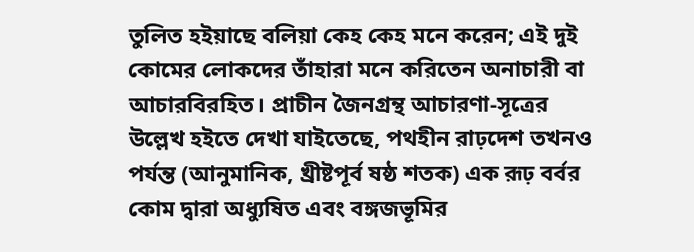তুলিত হইয়াছে বলিয়া কেহ কেহ মনে করেন; এই দুই কোমের লোকদের তাঁহারা মনে করিতেন অনাচারী বা আচারবিরহিত। প্রাচীন জৈনগ্রন্থ আচারণা-সূত্রের উল্লেখ হইতে দেখা যাইতেছে, পথহীন রাঢ়দেশ তখনও পর্যন্ত (আনুমানিক, খ্রীষ্টপূর্ব ষষ্ঠ শতক) এক রূঢ় বর্বর কোম দ্বারা অধ্যুষিত এবং বঙ্গজভূমির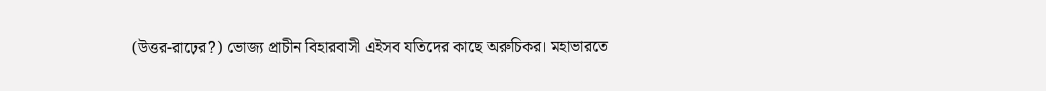(উত্তর-রাঢ়ের?) ভোজ্য প্রাচীন বিহারবাসী এইসব যতিদের কাছে অরুচিকর। মহাভারতে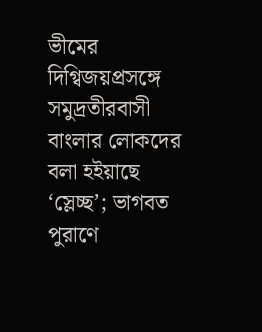ভীমের দিগ্বিজয়প্রসঙ্গে সমুদ্রতীরবাসী বাংলার লোকদের বলা হইয়াছে ‘স্লেচ্ছ’; ভাগবত পুরাণে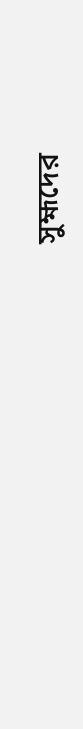সুহ্মদের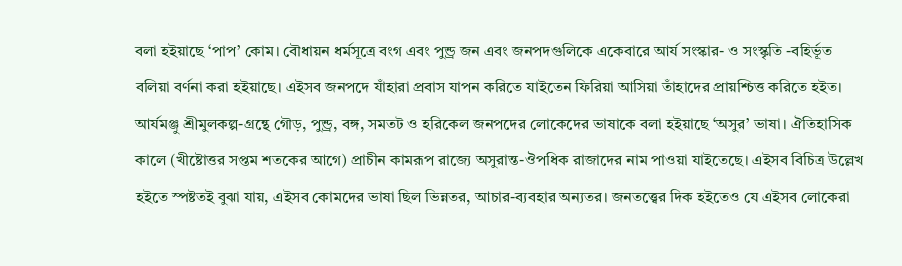বলা হইয়াছে ‘পাপ’ কোম। বৌধায়ন ধর্মসূত্রে বংগ এবং পুন্ড্র জন এবং জনপদগুলিকে একেবারে আর্য সংস্কার- ও সংস্কৃতি -বহির্ভূত বলিয়া বর্ণনা করা হইয়াছে। এইসব জনপদে যাঁহারা প্রবাস যাপন করিতে যাইতেন ফিরিয়া আসিয়া তাঁহাদের প্রায়শ্চিত্ত করিতে হইত। আর্যমঞ্জু শ্রীমুলকল্প-গ্রন্থে গৌড়, পুন্ড্র, বঙ্গ, সমতট ও হরিকেল জনপদের লোকেদের ভাষাকে বলা হইয়াছে ‘অসুর’ ভাষা। ঐতিহাসিক কালে (খীষ্টোত্তর সপ্তম শতকের আগে) প্রাচীন কামরূপ রাজ্যে অসুরান্ত-ঔপধিক রাজাদের নাম পাওয়া যাইতেছে। এইসব বিচিত্র উল্লেখ হইতে স্পষ্টতই বুঝা যায়, এইসব কোমদের ভাষা ছিল ভিন্নতর, আচার-ব্যবহার অন্যতর। জনতত্ত্বের দিক হইতেও যে এইসব লোকেরা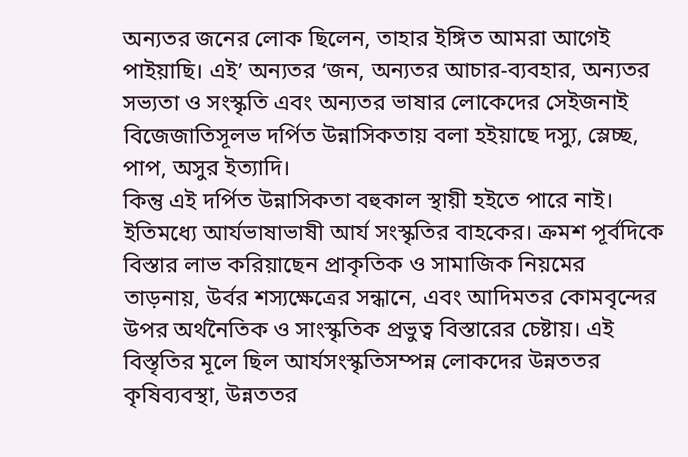অন্যতর জনের লোক ছিলেন, তাহার ইঙ্গিত আমরা আগেই পাইয়াছি। এই’ অন্যতর ‘জন, অন্যতর আচার-ব্যবহার, অন্যতর সভ্যতা ও সংস্কৃতি এবং অন্যতর ভাষার লোকেদের সেইজনাই বিজেজাতিসূলভ দর্পিত উন্নাসিকতায় বলা হইয়াছে দস্যু, স্লেচ্ছ, পাপ, অসুর ইত্যাদি।
কিন্তু এই দর্পিত উন্নাসিকতা বহুকাল স্থায়ী হইতে পারে নাই। ইতিমধ্যে আর্যভাষাভাষী আর্য সংস্কৃতির বাহকের। ক্রমশ পূর্বদিকে বিস্তার লাভ করিয়াছেন প্রাকৃতিক ও সামাজিক নিয়মের তাড়নায়, উর্বর শস্যক্ষেত্রের সন্ধানে, এবং আদিমতর কোমবৃন্দের উপর অর্থনৈতিক ও সাংস্কৃতিক প্রভুত্ব বিস্তারের চেষ্টায়। এই বিস্তৃতির মূলে ছিল আর্যসংস্কৃতিসম্পন্ন লোকদের উন্নততর কৃষিব্যবস্থা, উন্নততর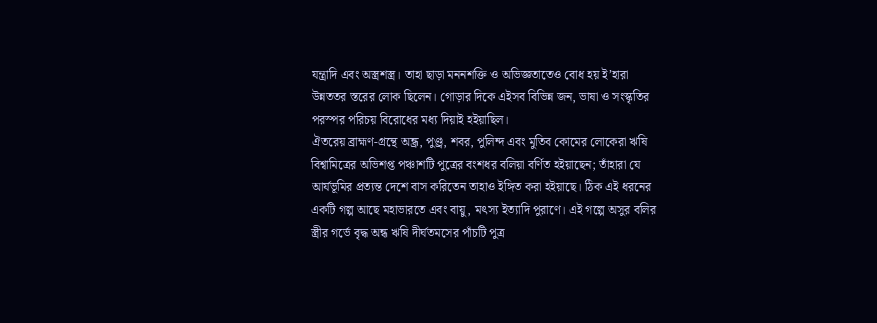যন্ত্রাদি এবং অস্ত্রশস্ত্র। তাহা ছাড়া মননশক্তি ও অভিজ্ঞতাতেও বোধ হয় ই’হারা উন্নততর স্তরের লোক ছিলেন। গোড়ার দিকে এইসব বিভিন্ন জন, ভাষা ও সংস্কৃতির পরস্পর পরিচয় বিরোধের মধ্য দিয়াই হইয়াছিল।
ঐতরেয় ব্রাহ্মণ-গ্রন্থে অন্ধ্র, পুণ্ড্র, শবর, পুলিন্দ এবং মুতিব কোমের লোকেরা ঋষি বিশ্বামিত্রের অভিশপ্ত পঞ্চাশটি পুত্রের বংশধর বলিয়া বর্ণিত হইয়াছেন; তাঁহারা যে আর্যভূমির প্রত্যন্ত দেশে বাস করিতেন তাহাও ইঙ্গিত করা হইয়াছে। ঠিক এই ধরনের একটি গল্প আছে মহাভারতে এবং বায়ু, মৎস্য ইত্যাদি পুরাণে। এই গল্পে অসুর বলির স্ত্রীর গর্ভে বৃদ্ধ অন্ধ ঋষি দীর্ঘতমসের পাঁচটি পুত্র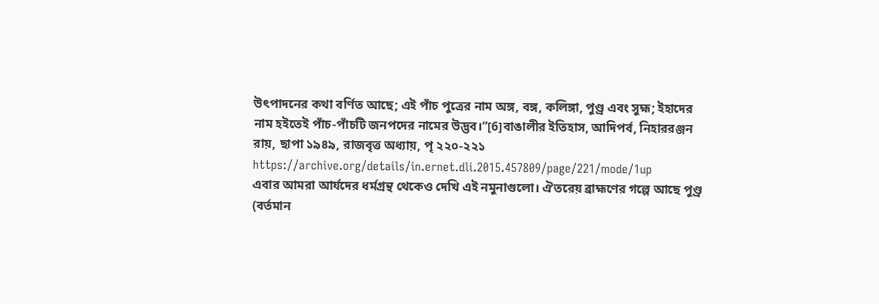উৎপাদনের কথা বর্ণিত আছে; এই পাঁচ পুত্রের নাম অঙ্গ, বঙ্গ, কলিঙ্গা, পুণ্ড্র এবং সুহ্ম; ইহাদের নাম হইতেই পাঁচ-পাঁচটি জনপদের নামের উদ্ভব।”[6]বাঙালীর ইতিহাস, আদিপর্ব, নিহাররঞ্জন রায়, ছাপা ১৯৪৯, রাজবৃত্ত অধ্যায়, পৃ ২২০-২২১ https://archive.org/details/in.ernet.dli.2015.457809/page/221/mode/1up
এবার আমরা আর্যদের ধর্মগ্রন্থ থেকেও দেখি এই নমুনাগুলো। ঐতরেয় ব্রাহ্মণের গল্পে আছে পুণ্ড্র (বর্তমান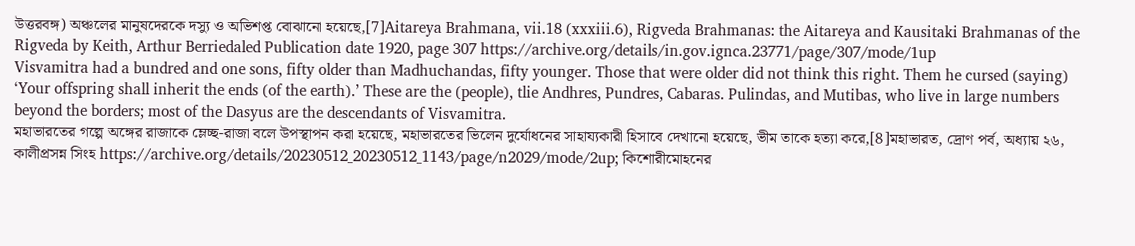উত্তরবঙ্গ) অঞ্চলের মানুষদেরকে দস্যু ও অভিশপ্ত বোঝানো হয়েছে,[7]Aitareya Brahmana, vii.18 (xxxiii.6), Rigveda Brahmanas: the Aitareya and Kausitaki Brahmanas of the Rigveda by Keith, Arthur Berriedaled Publication date 1920, page 307 https://archive.org/details/in.gov.ignca.23771/page/307/mode/1up
Visvamitra had a bundred and one sons, fifty older than Madhuchandas, fifty younger. Those that were older did not think this right. Them he cursed (saying) ‘Your offspring shall inherit the ends (of the earth).’ These are the (people), tlie Andhres, Pundres, Cabaras. Pulindas, and Mutibas, who live in large numbers beyond the borders; most of the Dasyus are the descendants of Visvamitra.
মহাভারতের গল্পে অঙ্গের রাজাকে ম্লেচ্ছ-রাজা বলে উপস্থাপন করা হয়েছে, মহাভারতের ভিলেন দুর্যোধনের সাহায্যকারী হিসাবে দেখানো হয়েছে, ভীম তাকে হত্যা করে,[8]মহাভারত, দ্রোণ পর্ব, অধ্যায় ২৬, কালীপ্রসন্ন সিংহ https://archive.org/details/20230512_20230512_1143/page/n2029/mode/2up; কিশোরীমোহনের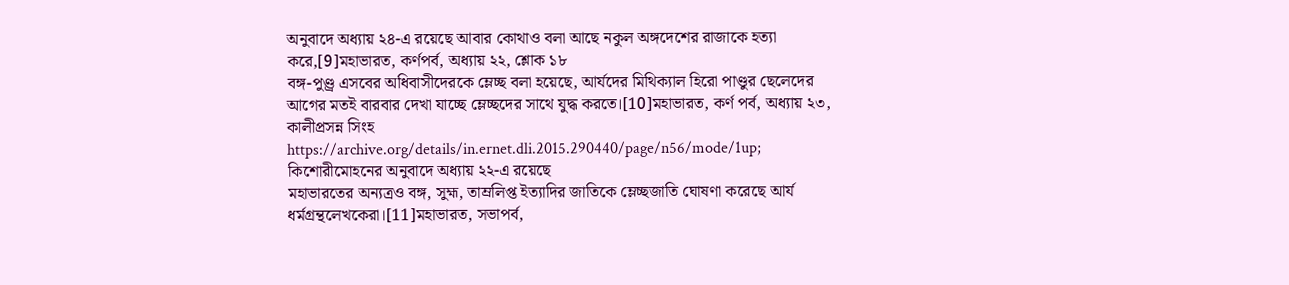অনুবাদে অধ্যায় ২৪-এ রয়েছে আবার কোথাও বলা আছে নকুল অঙ্গদেশের রাজাকে হত্যা করে,[9]মহাভারত, কর্ণপর্ব, অধ্যায় ২২, শ্লোক ১৮
বঙ্গ-পুণ্ড্র এসবের অধিবাসীদেরকে ম্লেচ্ছ বলা হয়েছে, আর্যদের মিথিক্যাল হিরো পাণ্ডুর ছেলেদের আগের মতই বারবার দেখা যাচ্ছে ম্লেচ্ছদের সাথে যুদ্ধ করতে।[10]মহাভারত, কর্ণ পর্ব, অধ্যায় ২৩, কালীপ্রসন্ন সিংহ https://archive.org/details/in.ernet.dli.2015.290440/page/n56/mode/1up; কিশোরীমোহনের অনুবাদে অধ্যায় ২২-এ রয়েছে
মহাভারতের অন্যত্রও বঙ্গ, সুহ্ম, তাম্রলিপ্ত ইত্যাদির জাতিকে ম্লেচ্ছজাতি ঘোষণা করেছে আর্য ধর্মগ্রন্থলেখকেরা।[11]মহাভারত, সভাপর্ব,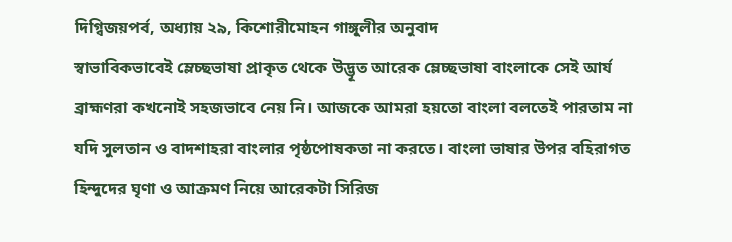দিগ্বিজয়পর্ব, অধ্যায় ২৯, কিশোরীমোহন গাঙ্গুলীর অনুবাদ
স্বাভাবিকভাবেই ম্লেচ্ছভাষা প্রাকৃত থেকে উদ্ভূত আরেক ম্লেচ্ছভাষা বাংলাকে সেই আর্য ব্রাহ্মণরা কখনোই সহজভাবে নেয় নি। আজকে আমরা হয়তো বাংলা বলতেই পারতাম না যদি সুলতান ও বাদশাহরা বাংলার পৃষ্ঠপোষকতা না করতে। বাংলা ভাষার উপর বহিরাগত হিন্দুদের ঘৃণা ও আক্রমণ নিয়ে আরেকটা সিরিজ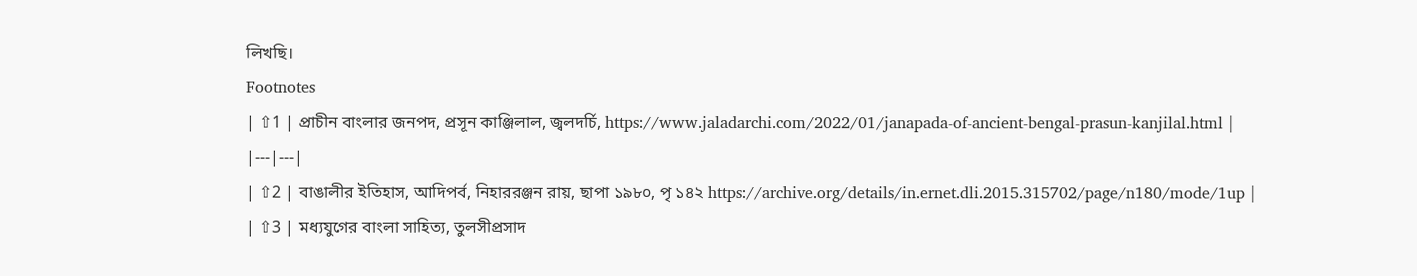লিখছি।
Footnotes
| ⇧1 | প্রাচীন বাংলার জনপদ, প্রসূন কাঞ্জিলাল, জ্বলদর্চি, https://www.jaladarchi.com/2022/01/janapada-of-ancient-bengal-prasun-kanjilal.html |
|---|---|
| ⇧2 | বাঙালীর ইতিহাস, আদিপর্ব, নিহাররঞ্জন রায়, ছাপা ১৯৮০, পৃ ১৪২ https://archive.org/details/in.ernet.dli.2015.315702/page/n180/mode/1up |
| ⇧3 | মধ্যযুগের বাংলা সাহিত্য, তুলসীপ্রসাদ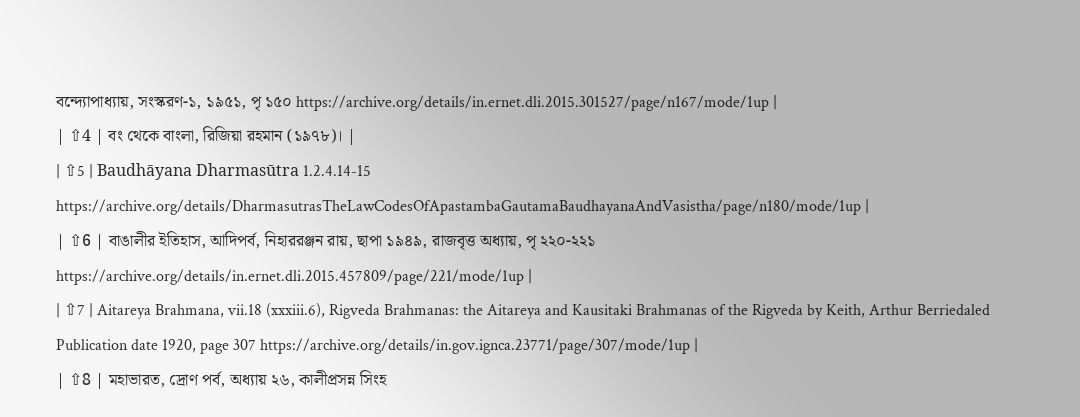বন্দ্যোপাধ্যায়, সংস্করণ-১, ১৯৫১, পৃ ১৫০ https://archive.org/details/in.ernet.dli.2015.301527/page/n167/mode/1up |
| ⇧4 | বং থেকে বাংলা, রিজিয়া রহমান (১৯৭৮)। |
| ⇧5 | Baudhāyana Dharmasūtra 1.2.4.14-15 https://archive.org/details/DharmasutrasTheLawCodesOfApastambaGautamaBaudhayanaAndVasistha/page/n180/mode/1up |
| ⇧6 | বাঙালীর ইতিহাস, আদিপর্ব, নিহাররঞ্জন রায়, ছাপা ১৯৪৯, রাজবৃত্ত অধ্যায়, পৃ ২২০-২২১ https://archive.org/details/in.ernet.dli.2015.457809/page/221/mode/1up |
| ⇧7 | Aitareya Brahmana, vii.18 (xxxiii.6), Rigveda Brahmanas: the Aitareya and Kausitaki Brahmanas of the Rigveda by Keith, Arthur Berriedaled Publication date 1920, page 307 https://archive.org/details/in.gov.ignca.23771/page/307/mode/1up |
| ⇧8 | মহাভারত, দ্রোণ পর্ব, অধ্যায় ২৬, কালীপ্রসন্ন সিংহ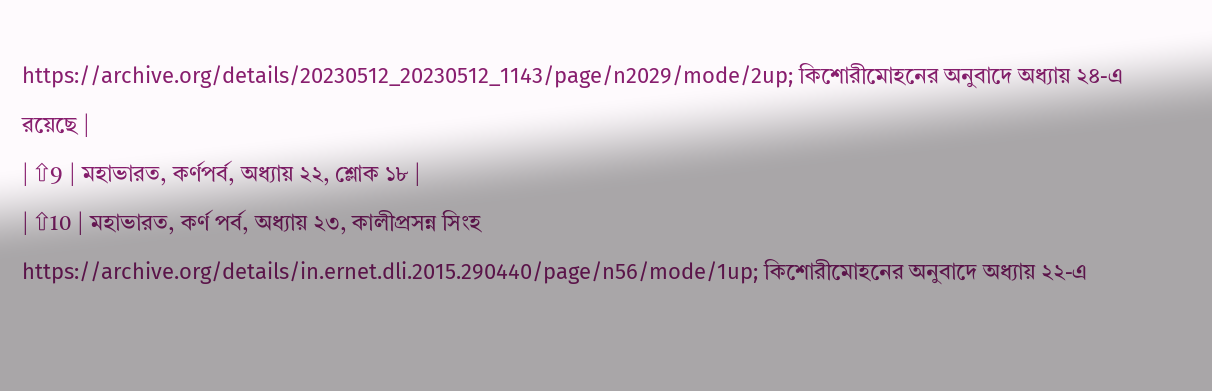https://archive.org/details/20230512_20230512_1143/page/n2029/mode/2up; কিশোরীমোহনের অনুবাদে অধ্যায় ২৪-এ রয়েছে |
| ⇧9 | মহাভারত, কর্ণপর্ব, অধ্যায় ২২, শ্লোক ১৮ |
| ⇧10 | মহাভারত, কর্ণ পর্ব, অধ্যায় ২৩, কালীপ্রসন্ন সিংহ https://archive.org/details/in.ernet.dli.2015.290440/page/n56/mode/1up; কিশোরীমোহনের অনুবাদে অধ্যায় ২২-এ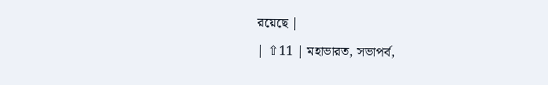রয়েছে |
| ⇧11 | মহাভারত, সভাপর্ব,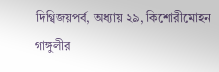দিগ্বিজয়পর্ব, অধ্যায় ২৯, কিশোরীমোহন গাঙ্গুলীর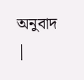অনুবাদ |